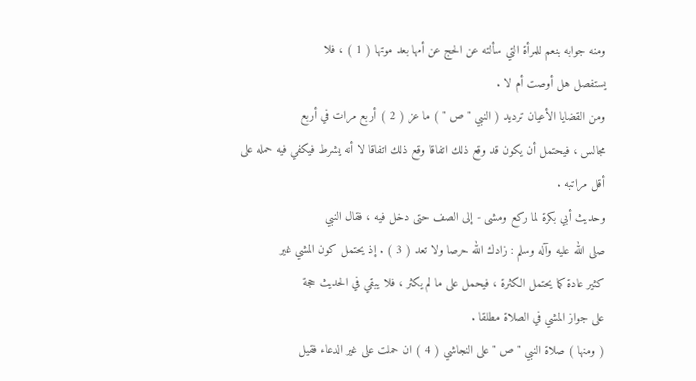ومنه جوابه بنعم للمرأة التي سألته عن الحج عن أمها بعد موتها ( 1 ) ، فلا
يستفصل هل أوصت أم لا .
ومن القضايا الأعيان ترديد ( النبي " ص " ) ما عز ( 2 ) أربع مرات في أربع
مجالس ، فيحتمل أن يكون قد وقع ذلك اتفاقا وقع ذلك اتفاقا لا أنه يشرط فيكفي فيه حمله على
أقل مراتبه .
وحديث أبي بكرة لما ركع ومشى - إلى الصف حتى دخل فيه ، فقال النبي
صلى الله عليه وآله وسلم : زادك الله حرصا ولا تعد ( 3 ) . إذ يحتمل كون المشي غير
كثير عادة كما يحتمل الكثرة ، فيحمل على ما لم يكثر ، فلا يبقي في الحديث حجة
على جواز المشي في الصلاة مطلقا .
( ومنها ) صلاة النبي " ص " على النجاشي ( 4 ) ان حملت على غير الدعاء فقيل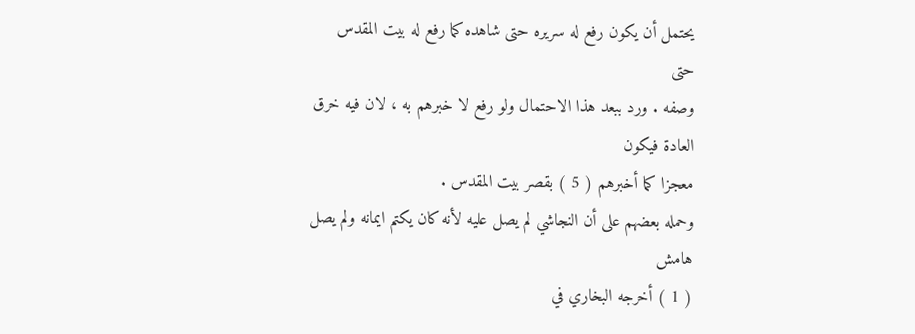يحتمل أن يكون رفع له سريره حتى شاهده كما رفع له بيت المقدس حتى
وصفه . ورد ببعد هذا الاحتمال ولو رفع لا خبرهم به ، لان فيه خرق العادة فيكون
معجزا كما أخبرهم ( 5 ) بقصر بيت المقدس .
وحمله بعضهم على أن النجاشي لم يصل عليه لأنه كان يكتم ايمانه ولم يصل
هامش
( 1 ) أخرجه البخاري في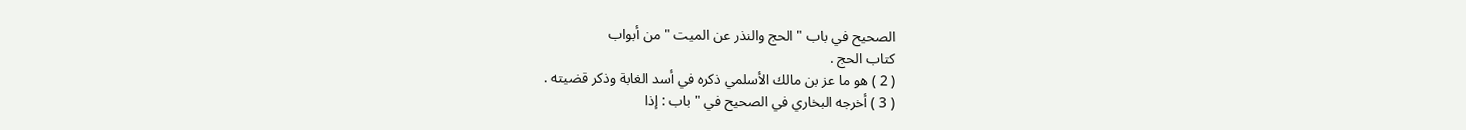الصحيح في باب " الحج والنذر عن الميت " من أبواب
كتاب الحج .
( 2 ) هو ما عز بن مالك الأسلمي ذكره في أسد الغابة وذكر قضيته .
( 3 ) أخرجه البخاري في الصحيح في " باب : إذا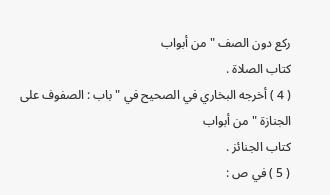ركع دون الصف " من أبواب
كتاب الصلاة .
( 4 ) أخرجه البخاري في الصحيح في " باب : الصفوف على الجنازة " من أبواب
كتاب الجنائز .
( 5 ) في ص :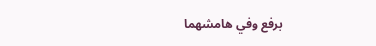برفع وفي هامشهما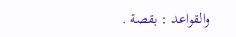والقواعد : بقصة .